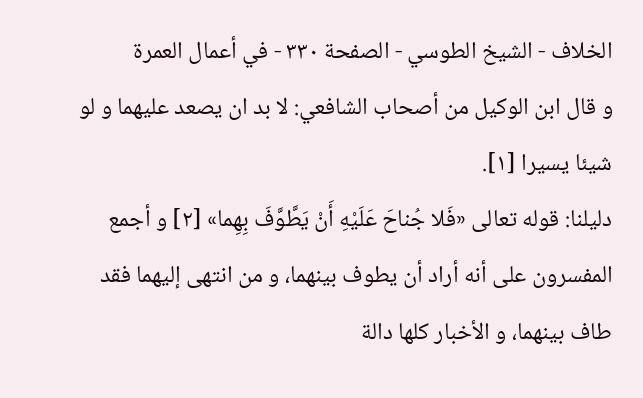الخلاف - الشيخ الطوسي - الصفحة ٣٣٠ - في أعمال العمرة
و قال ابن الوكيل من أصحاب الشافعي: لا بد ان يصعد عليهما و لو شيئا يسيرا [١].
دليلنا: قوله تعالى «فَلا جُناحَ عَلَيْهِ أَنْ يَطَّوَّفَ بِهِما» [٢] و أجمع المفسرون على أنه أراد أن يطوف بينهما، و من انتهى إليهما فقد طاف بينهما، و الأخبار كلها دالة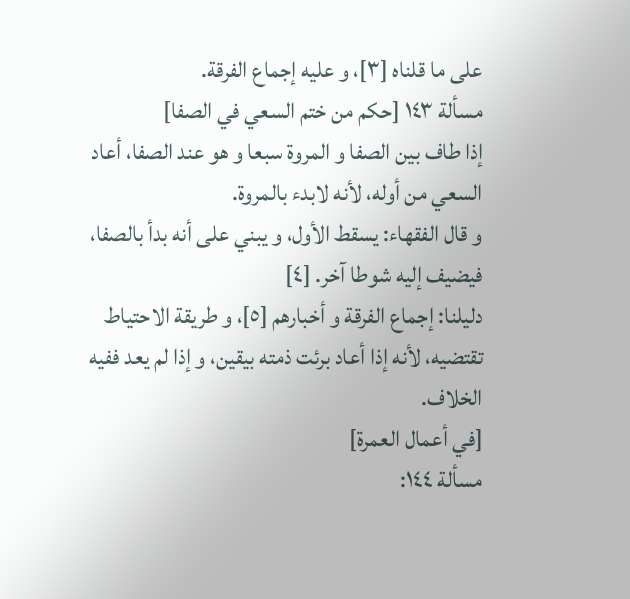على ما قلناه [٣]، و عليه إجماع الفرقة.
مسألة ١٤٣ [حكم من ختم السعي في الصفا]
إذا طاف بين الصفا و المروة سبعا و هو عند الصفا، أعاد السعي من أوله، لأنه لابدء بالمروة.
و قال الفقهاء: يسقط الأول، و يبني على أنه بدأ بالصفا، فيضيف إليه شوطا آخر. [٤]
دليلنا: إجماع الفرقة و أخبارهم [٥]، و طريقة الاحتياط تقتضيه، لأنه إذا أعاد برئت ذمته بيقين، و إذا لم يعد ففيه الخلاف.
[في أعمال العمرة]
مسألة ١٤٤: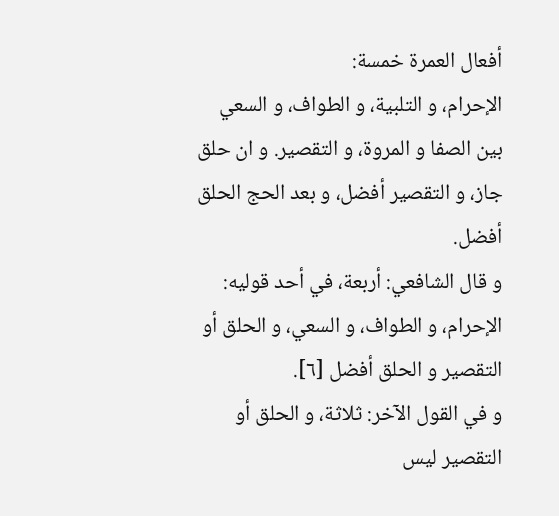أفعال العمرة خمسة:
الإحرام، و التلبية، و الطواف، و السعي بين الصفا و المروة، و التقصير. و ان حلق جاز، و التقصير أفضل، و بعد الحج الحلق أفضل.
و قال الشافعي: أربعة، في أحد قوليه: الإحرام، و الطواف، و السعي، و الحلق أو التقصير و الحلق أفضل [٦].
و في القول الآخر: ثلاثة، و الحلق أو التقصير ليس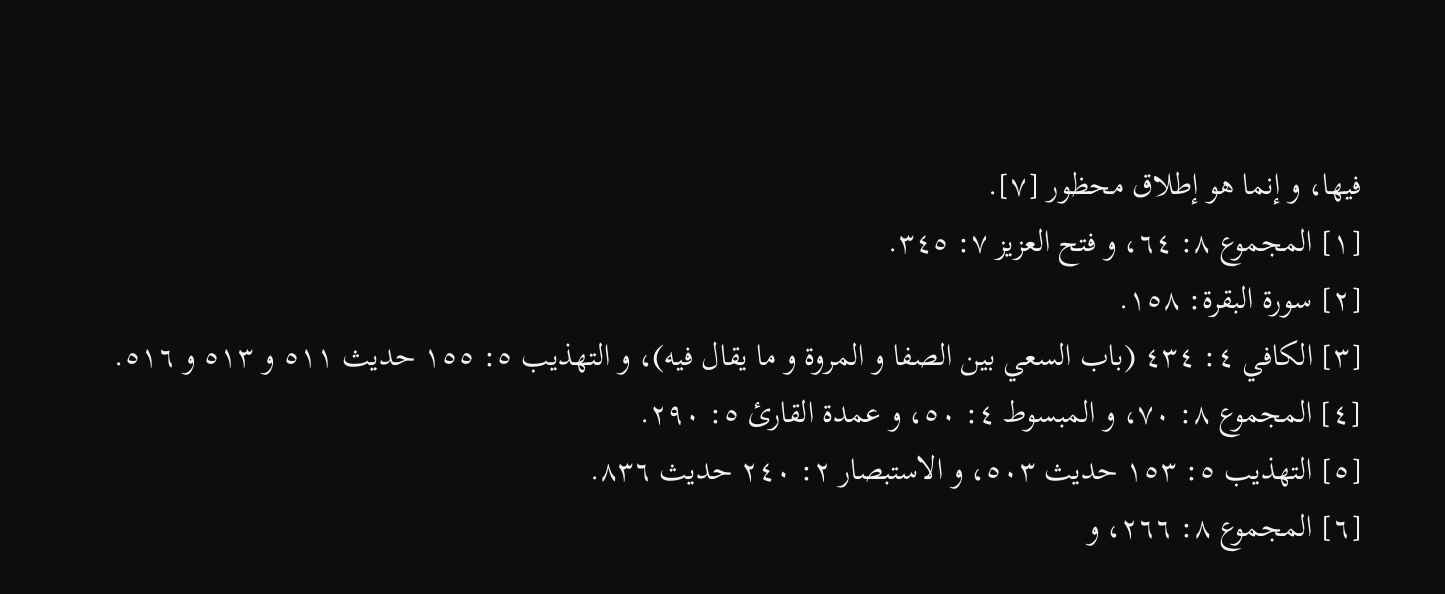فيها، و إنما هو إطلاق محظور [٧].
[١] المجموع ٨: ٦٤، و فتح العزيز ٧: ٣٤٥.
[٢] سورة البقرة: ١٥٨.
[٣] الكافي ٤: ٤٣٤ (باب السعي بين الصفا و المروة و ما يقال فيه)، و التهذيب ٥: ١٥٥ حديث ٥١١ و ٥١٣ و ٥١٦.
[٤] المجموع ٨: ٧٠، و المبسوط ٤: ٥٠، و عمدة القارئ ٥: ٢٩٠.
[٥] التهذيب ٥: ١٥٣ حديث ٥٠٣، و الاستبصار ٢: ٢٤٠ حديث ٨٣٦.
[٦] المجموع ٨: ٢٦٦، و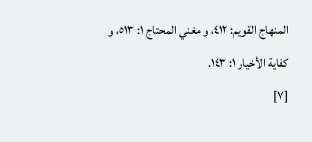المنهاج القويم: ٤١٢، و مغني المحتاج ١: ٥١٣، و كفاية الأخيار ١: ١٤٣.
[٧]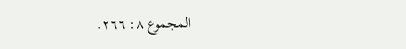المجموع ٨: ٢٦٦.